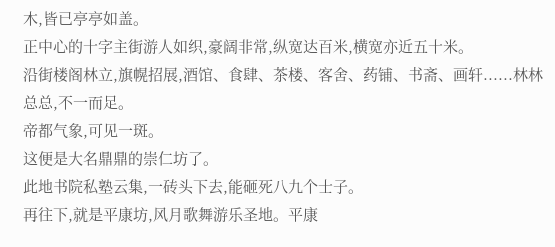木,皆已亭亭如盖。
正中心的十字主街游人如织,豪阔非常,纵宽达百米,横宽亦近五十米。
沿街楼阁林立,旗幌招展,酒馆、食肆、茶楼、客舍、药铺、书斋、画轩......林林总总,不一而足。
帝都气象,可见一斑。
这便是大名鼎鼎的崇仁坊了。
此地书院私塾云集,一砖头下去,能砸死八九个士子。
再往下,就是平康坊,风月歌舞游乐圣地。平康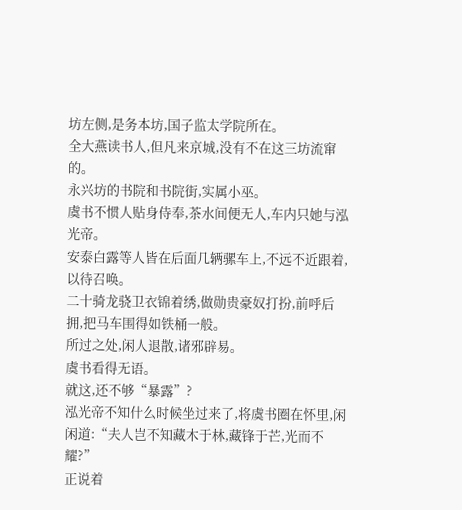坊左侧,是务本坊,国子监太学院所在。
全大燕读书人,但凡来京城,没有不在这三坊流窜的。
永兴坊的书院和书院街,实属小巫。
虞书不惯人贴身侍奉,茶水间便无人,车内只她与泓光帝。
安泰白露等人皆在后面几辆骡车上,不远不近跟着,以待召唤。
二十骑龙骁卫衣锦着绣,做勋贵豪奴打扮,前呼后拥,把马车围得如铁桶一般。
所过之处,闲人退散,诸邪辟易。
虞书看得无语。
就这,还不够“暴露”?
泓光帝不知什么时候坐过来了,将虞书圈在怀里,闲闲道:“夫人岂不知藏木于林,藏锋于芒,光而不耀?”
正说着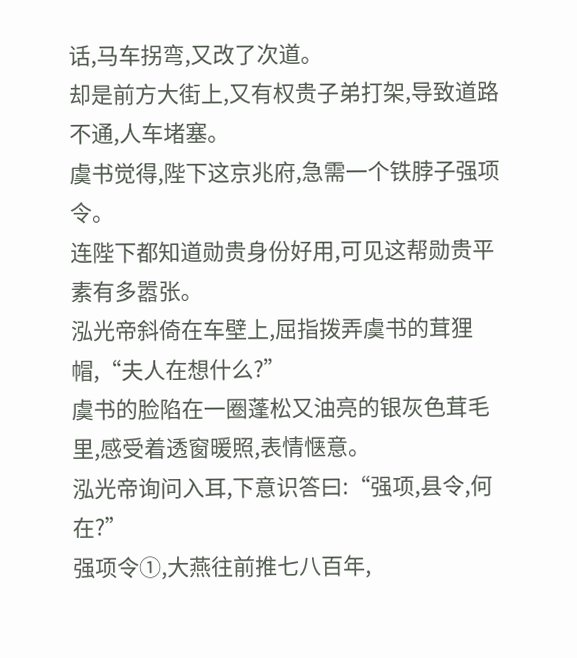话,马车拐弯,又改了次道。
却是前方大街上,又有权贵子弟打架,导致道路不通,人车堵塞。
虞书觉得,陛下这京兆府,急需一个铁脖子强项令。
连陛下都知道勋贵身份好用,可见这帮勋贵平素有多嚣张。
泓光帝斜倚在车壁上,屈指拨弄虞书的茸狸帽,“夫人在想什么?”
虞书的脸陷在一圈蓬松又油亮的银灰色茸毛里,感受着透窗暖照,表情惬意。
泓光帝询问入耳,下意识答曰:“强项,县令,何在?”
强项令①,大燕往前推七八百年,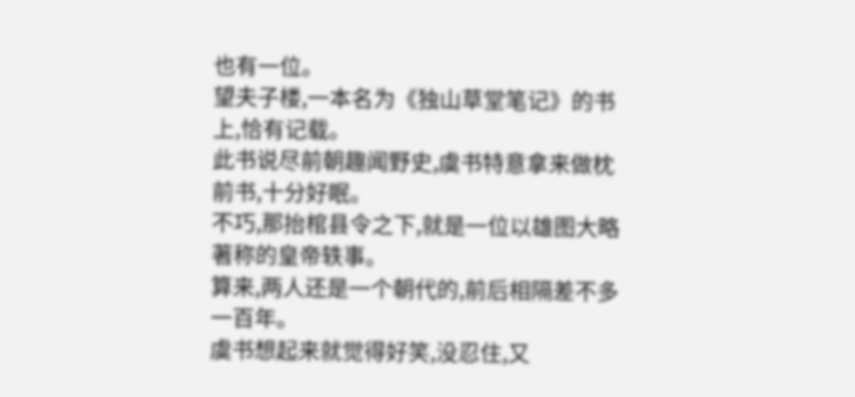也有一位。
望夫子楼,一本名为《独山草堂笔记》的书上,恰有记载。
此书说尽前朝趣闻野史,虞书特意拿来做枕前书,十分好眠。
不巧,那抬棺县令之下,就是一位以雄图大略著称的皇帝轶事。
算来,两人还是一个朝代的,前后相隔差不多一百年。
虞书想起来就觉得好笑,没忍住,又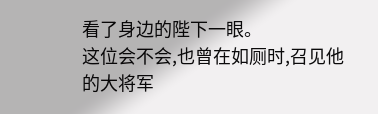看了身边的陛下一眼。
这位会不会,也曾在如厕时,召见他的大将军